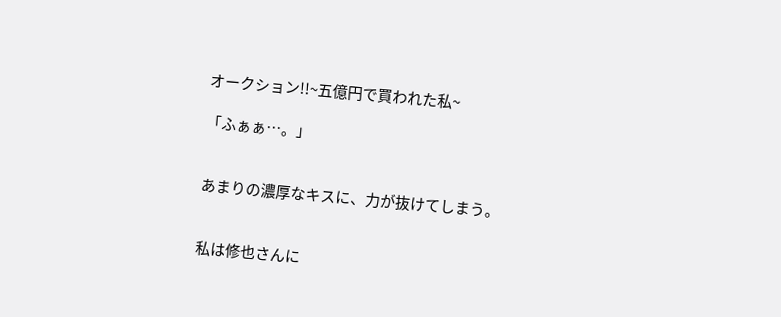オークション!!~五億円で買われた私~

「ふぁぁ…。」


あまりの濃厚なキスに、力が抜けてしまう。


私は修也さんに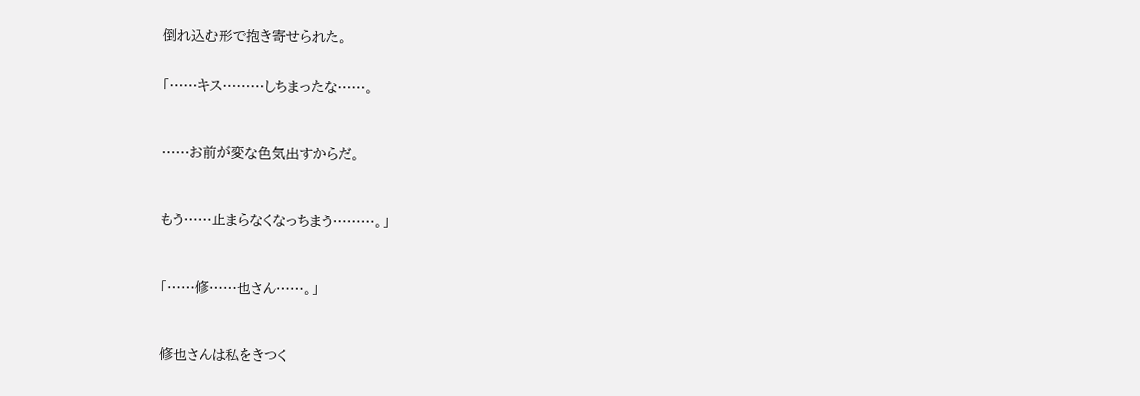倒れ込む形で抱き寄せられた。


「……キス………しちまったな……。



……お前が変な色気出すからだ。



もう……止まらなくなっちまう………。」



「……修……也さん……。」



修也さんは私をきつく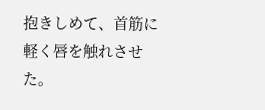抱きしめて、首筋に軽く唇を触れさせた。